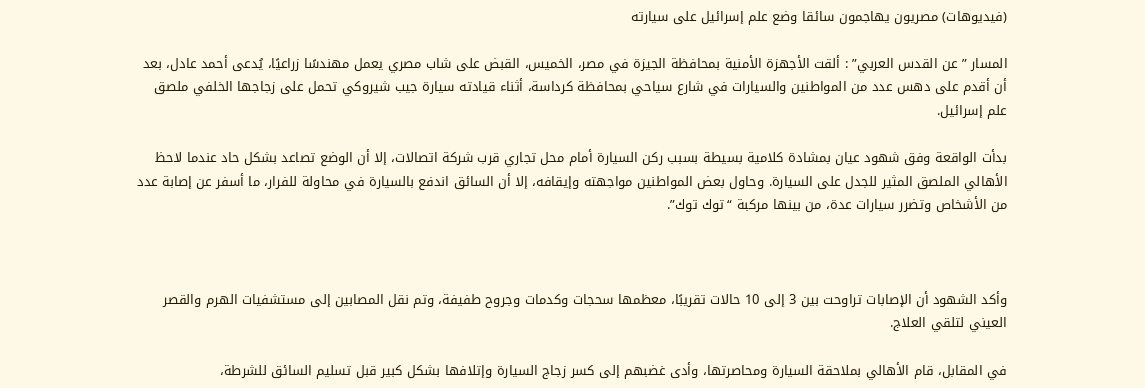(فيديوهات) مصريون يهاجمون سائقا وضع علم إسرائيل على سيارته

المسار ” عن القدس العربي” : ألقت الأجهزة الأمنية بمحافظة الجيزة في مصر، الخميس، القبض على شاب مصري يعمل مهندسًا زراعيًا، يُدعى أحمد عادل، بعد أن أقدم على دهس عدد من المواطنين والسيارات في شارع سياحي بمحافظة كرداسة، أثناء قيادته سيارة جيب شيروكي تحمل على زجاجها الخلفي ملصق علم إسرائيل.

بدأت الواقعة وفق شهود عيان بمشادة كلامية بسيطة بسبب ركن السيارة أمام محل تجاري قرب شركة اتصالات، إلا أن الوضع تصاعد بشكل حاد عندما لاحظ الأهالي الملصق المثير للجدل على السيارة. وحاول بعض المواطنين مواجهته وإيقافه، إلا أن السائق اندفع بالسيارة في محاولة للفرار، ما أسفر عن إصابة عدد من الأشخاص وتضرر سيارات عدة، من بينها مركبة “توك توك”.



وأكد الشهود أن الإصابات تراوحت بين 3 إلى 10 حالات تقريبًا، معظمها سحجات وكدمات وجروح طفيفة، وتم نقل المصابين إلى مستشفيات الهرم والقصر العيني لتلقي العلاج.

في المقابل، قام الأهالي بملاحقة السيارة ومحاصرتها، وأدى غضبهم إلى كسر زجاج السيارة وإتلافها بشكل كبير قبل تسليم السائق للشرطة،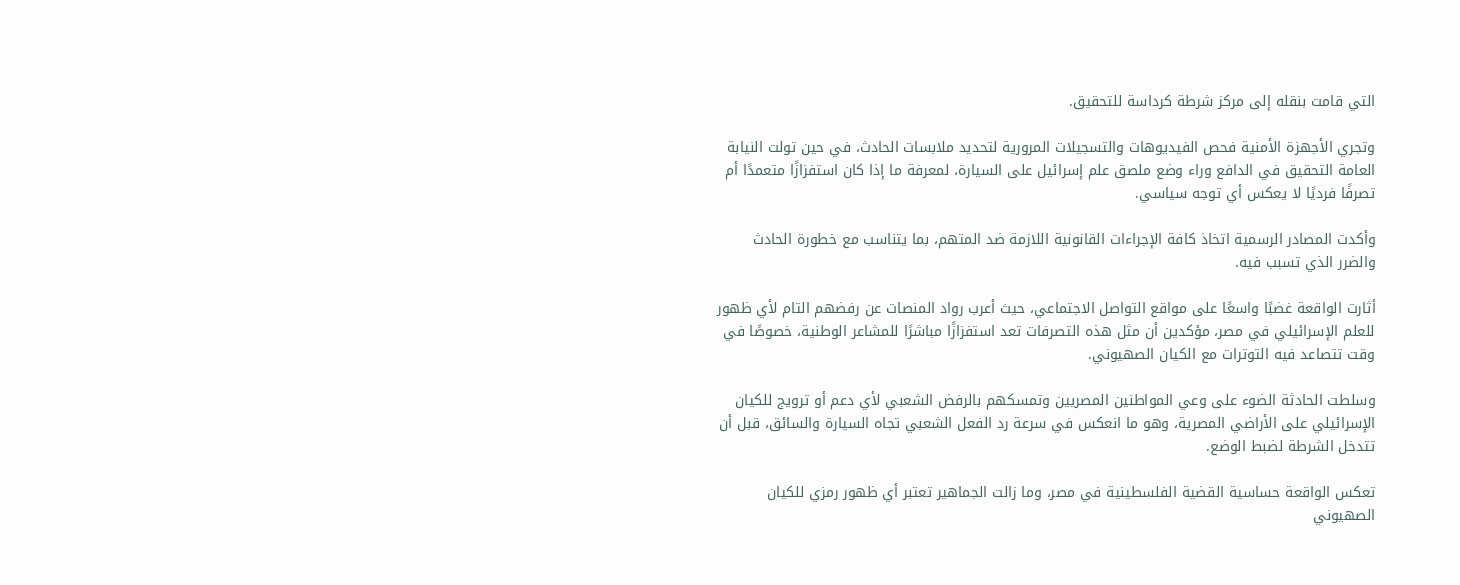التي قامت بنقله إلى مركز شرطة كرداسة للتحقيق.

وتجري الأجهزة الأمنية فحص الفيديوهات والتسجيلات المرورية لتحديد ملابسات الحادث، في حين تولت النيابة العامة التحقيق في الدافع وراء وضع ملصق علم إسرائيل على السيارة، لمعرفة ما إذا كان استفزازًا متعمدًا أم تصرفًا فرديًا لا يعكس أي توجه سياسي.

وأكدت المصادر الرسمية اتخاذ كافة الإجراءات القانونية اللازمة ضد المتهم، بما يتناسب مع خطورة الحادث والضرر الذي تسبب فيه.

أثارت الواقعة غضبًا واسعًا على مواقع التواصل الاجتماعي، حيث أعرب رواد المنصات عن رفضهم التام لأي ظهور للعلم الإسرائيلي في مصر، مؤكدين أن مثل هذه التصرفات تعد استفزازًا مباشرًا للمشاعر الوطنية، خصوصًا في وقت تتصاعد فيه التوترات مع الكيان الصهيوني.

وسلطت الحادثة الضوء على وعي المواطنين المصريين وتمسكهم بالرفض الشعبي لأي دعم أو ترويج للكيان الإسرائيلي على الأراضي المصرية، وهو ما انعكس في سرعة رد الفعل الشعبي تجاه السيارة والسائق، قبل أن تتدخل الشرطة لضبط الوضع.

تعكس الواقعة حساسية القضية الفلسطينية في مصر، وما زالت الجماهير تعتبر أي ظهور رمزي للكيان الصهيوني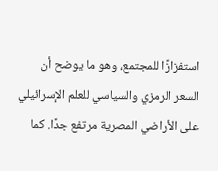استفزازًا للمجتمع، وهو ما يوضح أن السعر الرمزي والسياسي للعلم الإسرائيلي على الأراضي المصرية مرتفع جدًا. كما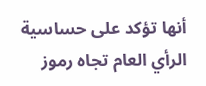أنها تؤكد على حساسية الرأي العام تجاه رموز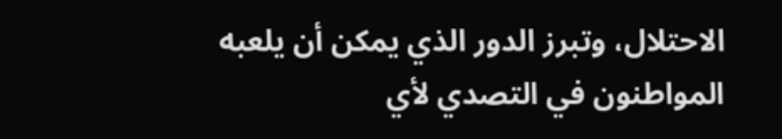الاحتلال، وتبرز الدور الذي يمكن أن يلعبه المواطنون في التصدي لأي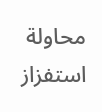محاولة استفزاز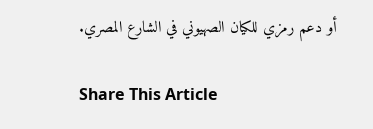أو دعم رمزي للكيان الصهيوني في الشارع المصري.

Share This Article